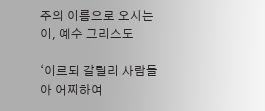주의 이름으로 오시는 이, 예수 그리스도

‘이르되 갈릴리 사람들아 어찌하여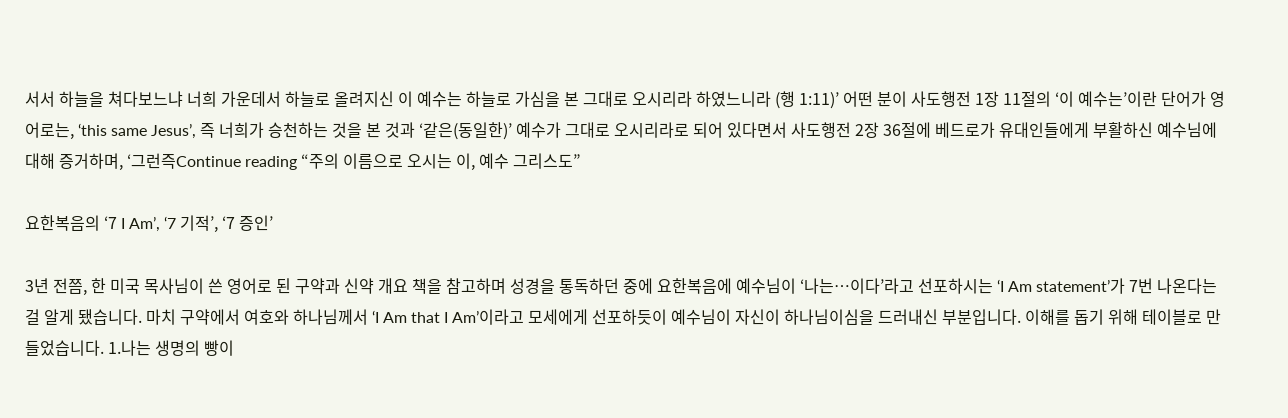서서 하늘을 쳐다보느냐 너희 가운데서 하늘로 올려지신 이 예수는 하늘로 가심을 본 그대로 오시리라 하였느니라 (행 1:11)’ 어떤 분이 사도행전 1장 11절의 ‘이 예수는’이란 단어가 영어로는, ‘this same Jesus’, 즉 너희가 승천하는 것을 본 것과 ‘같은(동일한)’ 예수가 그대로 오시리라로 되어 있다면서 사도행전 2장 36절에 베드로가 유대인들에게 부활하신 예수님에 대해 증거하며, ‘그런즉Continue reading “주의 이름으로 오시는 이, 예수 그리스도”

요한복음의 ‘7 I Am’, ‘7 기적’, ‘7 증인’

3년 전쯤, 한 미국 목사님이 쓴 영어로 된 구약과 신약 개요 책을 참고하며 성경을 통독하던 중에 요한복음에 예수님이 ‘나는…이다’라고 선포하시는 ‘I Am statement’가 7번 나온다는 걸 알게 됐습니다. 마치 구약에서 여호와 하나님께서 ‘I Am that I Am’이라고 모세에게 선포하듯이 예수님이 자신이 하나님이심을 드러내신 부분입니다. 이해를 돕기 위해 테이블로 만들었습니다. 1.나는 생명의 빵이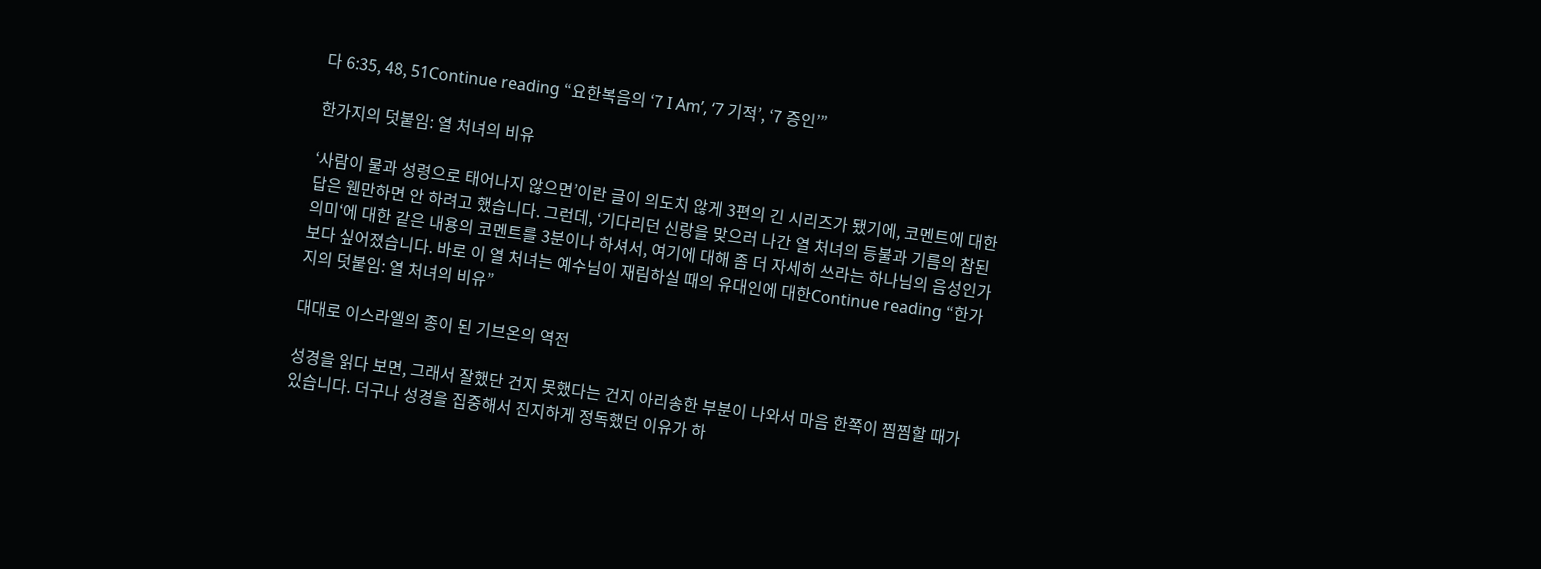다 6:35, 48, 51Continue reading “요한복음의 ‘7 I Am’, ‘7 기적’, ‘7 증인’”

한가지의 덧붙임: 열 처녀의 비유

‘사람이 물과 성령으로 태어나지 않으면’이란 글이 의도치 않게 3편의 긴 시리즈가 됐기에, 코멘트에 대한 답은 웬만하면 안 하려고 했습니다. 그런데, ‘기다리던 신랑을 맞으러 나간 열 처녀의 등불과 기름의 참된 의미‘에 대한 같은 내용의 코멘트를 3분이나 하셔서, 여기에 대해 좀 더 자세히 쓰라는 하나님의 음성인가 보다 싶어졌습니다. 바로 이 열 처녀는 예수님이 재림하실 때의 유대인에 대한Continue reading “한가지의 덧붙임: 열 처녀의 비유”

대대로 이스라엘의 종이 된 기브온의 역전

성경을 읽다 보면, 그래서 잘했단 건지 못했다는 건지 아리송한 부분이 나와서 마음 한쪽이 찜찜할 때가 있습니다. 더구나 성경을 집중해서 진지하게 정독했던 이유가 하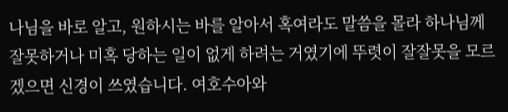나님을 바로 알고, 원하시는 바를 알아서 혹여라도 말씀을 몰라 하나님께 잘못하거나 미혹 당하는 일이 없게 하려는 거였기에 뚜렷이 잘잘못을 모르겠으면 신경이 쓰였습니다. 여호수아와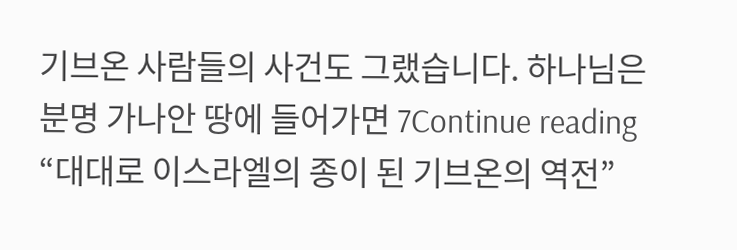기브온 사람들의 사건도 그랬습니다. 하나님은 분명 가나안 땅에 들어가면 7Continue reading “대대로 이스라엘의 종이 된 기브온의 역전”